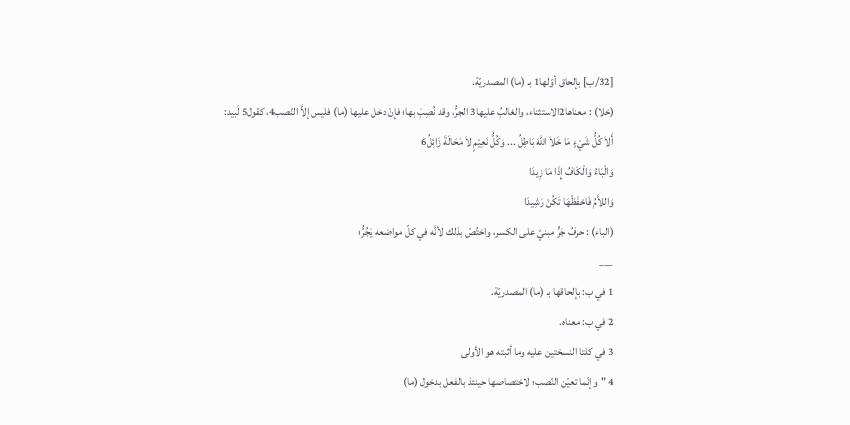[32/ب] بإلحاق أوّلها1 بـ (ما) المصدريّة.
(خلا) : معناها2الاستثناء، والغالبُ عليها3 الجرُّ، وقد نُصِبَ بها؛ فإنْ دخل عليها (ما) فليس إلاَّ النّصب4، كقول5 لَبيد:
أَلاَ كُلُّ شَيْءٍ مَا خَلاَ اللهَ بَاطِلُ ... وَكُلُّ نَعِيْمٍ لاَ مَحَالَةَ زَائِلُ6
وَالْبَاءُ وَالْكَافُ إِذَا مَا زِيدَا
وَاللاَّمُ فَاحْفَظْهَا تَكُنْ رَشِيدَا
(الباء) : حرفُ جَرٍّ مبنيّ على الكسر، واختُصّ بذلك لأنَّه في كلّ مواضعه يَجُرُّ؛
___
1 في ب: بإلحاقها بـ (ما) المصدريّة.
2 في ب: معناه.
3 في كلتا النسختين عليه وما أثبته هو الأولى
4 "وإنّما تعيّن النّصب؛ لاختصاصها حينئذ بالفعل بدخول (ما)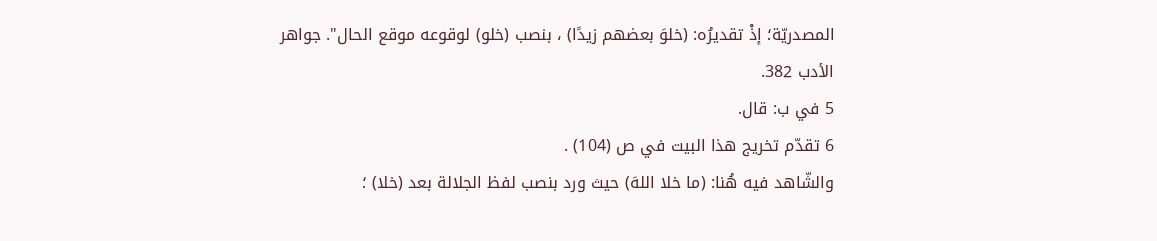المصدريّة؛ إذْ تقديرُه: (خلوَ بعضهم زيدًا) ، بنصب (خلو) لوقوعه موقع الحال". جواهر الأدب 382.
5 في ب: قال.
6 تقدّم تخريج هذا البيت في ص (104) .
والشّاهد فيه هُنا: (ما خلا اللهَ) حيث ورد بنصب لفظ الجلالة بعد (خلا) ؛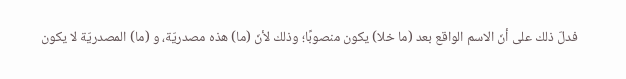فدلّ ذلك على أنّ الاسم الواقع بعد (ما خلا) يكون منصوبًا؛ وذلك لأنّ (ما) هذه مصدريّة، و (ما) المصدريّة لا يكون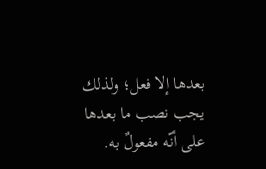بعدها إلا فعل؛ ولذلك يجب نصب ما بعدها على أنّه مفعولٌ به.